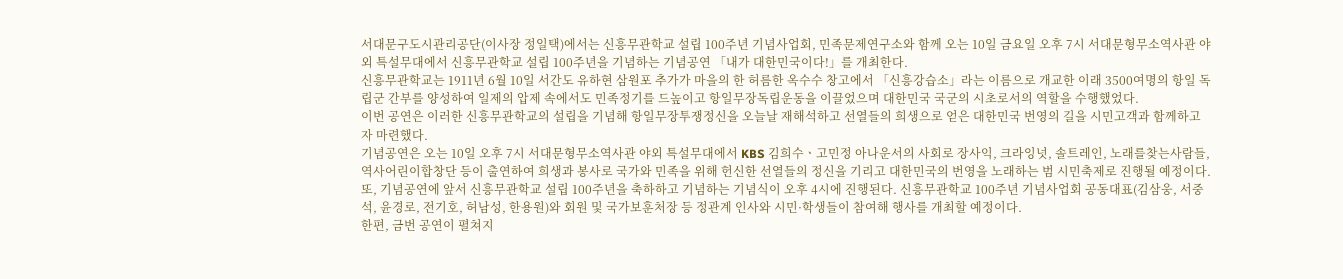서대문구도시관리공단(이사장 정일택)에서는 신흥무관학교 설립 100주년 기념사업회, 민족문제연구소와 함께 오는 10일 금요일 오후 7시 서대문형무소역사관 야외 특설무대에서 신흥무관학교 설립 100주년을 기념하는 기념공연 「내가 대한민국이다!」를 개최한다.
신흥무관학교는 1911년 6월 10일 서간도 유하현 삼원포 추가가 마을의 한 허름한 옥수수 창고에서 「신흥강습소」라는 이름으로 개교한 이래 3500여명의 항일 독립군 간부를 양성하여 일제의 압제 속에서도 민족정기를 드높이고 항일무장독립운동을 이끌었으며 대한민국 국군의 시초로서의 역할을 수행했었다.
이번 공연은 이러한 신흥무관학교의 설립을 기념해 항일무장투쟁정신을 오늘날 재해석하고 선열들의 희생으로 얻은 대한민국 번영의 길을 시민고객과 함께하고자 마련했다.
기념공연은 오는 10일 오후 7시 서대문형무소역사관 야외 특설무대에서 KBS 김희수ㆍ고민정 아나운서의 사회로 장사익, 크라잉넛, 솔트레인, 노래를찾는사람들, 역사어린이합창단 등이 출연하여 희생과 봉사로 국가와 민족을 위해 헌신한 선열들의 정신을 기리고 대한민국의 번영을 노래하는 범 시민축제로 진행될 예정이다.
또, 기념공연에 앞서 신흥무관학교 설립 100주년을 축하하고 기념하는 기념식이 오후 4시에 진행된다. 신흥무관학교 100주년 기념사업회 공동대표(김삼웅, 서중석, 윤경로, 전기호, 허남성, 한용원)와 회원 및 국가보훈처장 등 정관계 인사와 시민·학생들이 참여해 행사를 개최할 예정이다.
한편, 금번 공연이 펼쳐지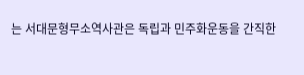는 서대문형무소역사관은 독립과 민주화운동을 간직한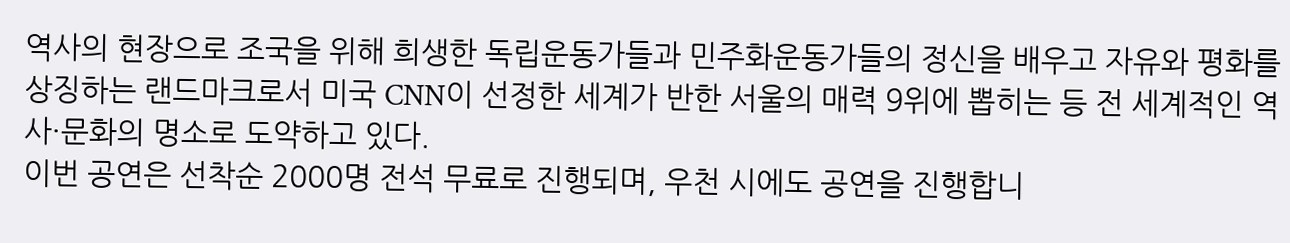역사의 현장으로 조국을 위해 희생한 독립운동가들과 민주화운동가들의 정신을 배우고 자유와 평화를 상징하는 랜드마크로서 미국 CNN이 선정한 세계가 반한 서울의 매력 9위에 뽑히는 등 전 세계적인 역사·문화의 명소로 도약하고 있다.
이번 공연은 선착순 2000명 전석 무료로 진행되며, 우천 시에도 공연을 진행합니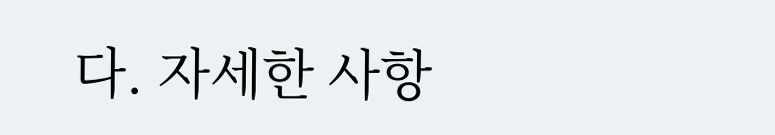다. 자세한 사항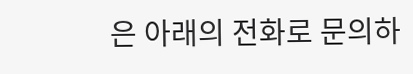은 아래의 전화로 문의하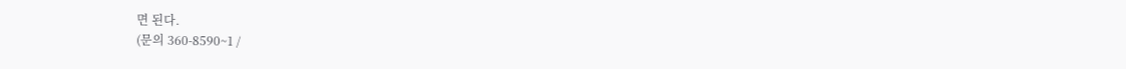면 된다.
(문의 360-8590~1 /